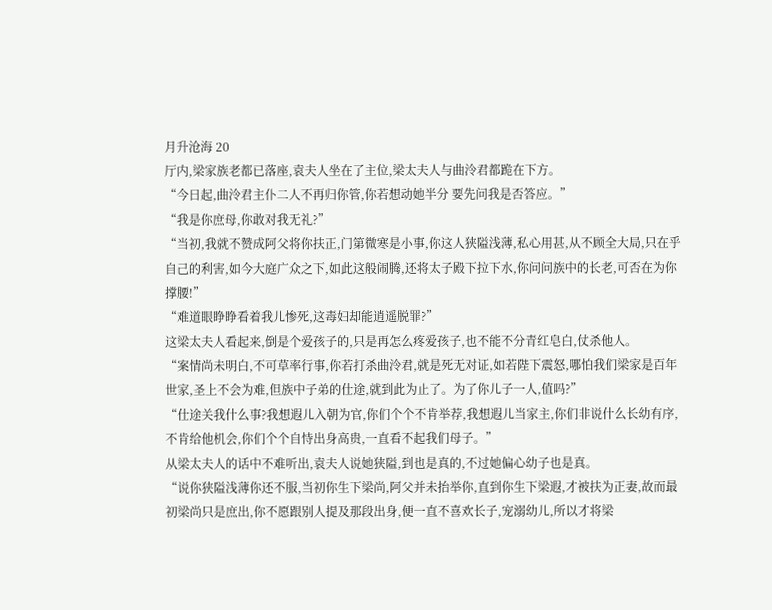月升沧海 20
厅内,梁家族老都已落座,袁夫人坐在了主位,梁太夫人与曲泠君都跪在下方。
“今日起,曲泠君主仆二人不再归你管,你若想动她半分 要先问我是否答应。”
“我是你庶母,你敢对我无礼?”
“当初,我就不赞成阿父将你扶正,门第微寒是小事,你这人狭隘浅薄,私心用甚,从不顾全大局,只在乎自己的利害,如今大庭广众之下,如此这般闹腾,还将太子殿下拉下水,你问问族中的长老,可否在为你撑腰!”
“难道眼睁睁看着我儿惨死,这毒妇却能逍遥脱罪?”
这梁太夫人看起来,倒是个爱孩子的,只是再怎么疼爱孩子,也不能不分青红皂白,仗杀他人。
“案情尚未明白,不可草率行事,你若打杀曲泠君,就是死无对证,如若陛下震怒,哪怕我们梁家是百年世家,圣上不会为难,但族中子弟的仕途,就到此为止了。为了你儿子一人,值吗?”
“仕途关我什么事?我想遐儿入朝为官,你们个个不肯举荐,我想遐儿当家主,你们非说什么长幼有序,不肯给他机会,你们个个自恃出身高贵,一直看不起我们母子。”
从梁太夫人的话中不难听出,袁夫人说她狭隘,到也是真的,不过她偏心幼子也是真。
“说你狭隘浅薄你还不服,当初你生下梁尚,阿父并未抬举你,直到你生下梁遐,才被扶为正妻,故而最初梁尚只是庶出,你不愿跟别人提及那段出身,便一直不喜欢长子,宠溺幼儿,所以才将梁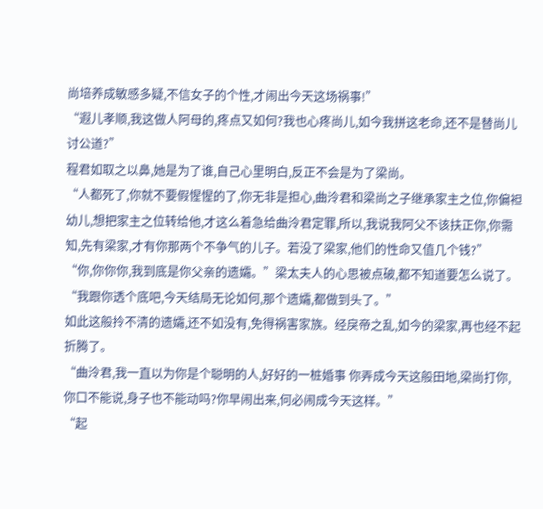尚培养成敏感多疑,不信女子的个性,才闹出今天这场祸事!”
“遐儿孝顺,我这做人阿母的,疼点又如何?我也心疼尚儿,如今我拼这老命,还不是替尚儿讨公道?”
程君如取之以鼻,她是为了谁,自己心里明白,反正不会是为了梁尚。
“人都死了,你就不要假惺惺的了,你无非是担心,曲泠君和梁尚之子继承家主之位,你偏袒幼儿,想把家主之位转给他,才这么着急给曲泠君定罪,所以,我说我阿父不该扶正你,你需知,先有梁家,才有你那两个不争气的儿子。若没了梁家,他们的性命又值几个钱?”
“你,你你你,我到底是你父亲的遗孀。”梁太夫人的心思被点破,都不知道要怎么说了。
“我跟你透个底吧,今天结局无论如何,那个遗孀,都做到头了。”
如此这般拎不清的遗孀,还不如没有,免得祸害家族。经戾帝之乱,如今的梁家,再也经不起折腾了。
“曲泠君,我一直以为你是个聪明的人,好好的一桩婚事 你弄成今天这般田地,梁尚打你,你口不能说,身子也不能动吗?你早闹出来,何必闹成今天这样。”
“起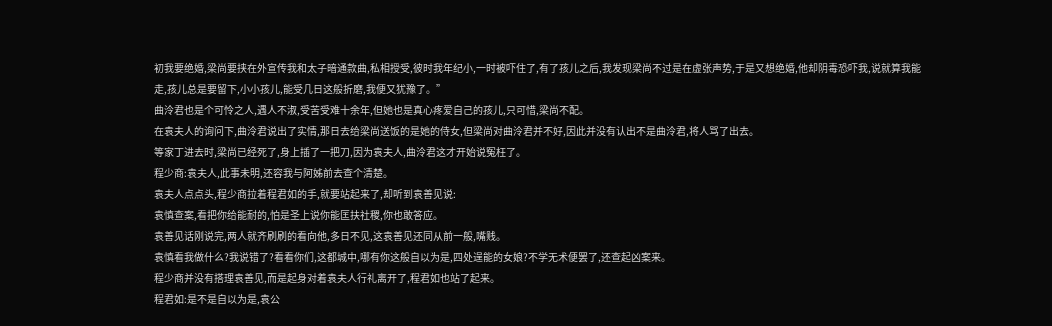初我要绝婚,梁尚要挟在外宣传我和太子暗通款曲,私相授受,彼时我年纪小,一时被吓住了,有了孩儿之后,我发现梁尚不过是在虚张声势,于是又想绝婚,他却阴毒恐吓我,说就算我能走,孩儿总是要留下,小小孩儿,能受几日这般折磨,我便又犹豫了。”
曲泠君也是个可怜之人,遇人不淑,受苦受难十余年,但她也是真心疼爱自己的孩儿,只可惜,梁尚不配。
在袁夫人的询问下,曲泠君说出了实情,那日去给梁尚送饭的是她的侍女,但梁尚对曲泠君并不好,因此并没有认出不是曲泠君,将人骂了出去。
等家丁进去时,梁尚已经死了,身上插了一把刀,因为袁夫人,曲泠君这才开始说冤枉了。
程少商:袁夫人,此事未明,还容我与阿姊前去查个清楚。
袁夫人点点头,程少商拉着程君如的手,就要站起来了,却听到袁善见说:
袁慎查案,看把你给能耐的,怕是圣上说你能匡扶社稷,你也敢答应。
袁善见话刚说完,两人就齐刷刷的看向他,多日不见,这袁善见还同从前一般,嘴贱。
袁慎看我做什么?我说错了?看看你们,这都城中,哪有你这般自以为是,四处逞能的女娘?不学无术便罢了,还查起凶案来。
程少商并没有搭理袁善见,而是起身对着袁夫人行礼离开了,程君如也站了起来。
程君如:是不是自以为是,袁公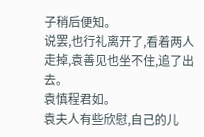子稍后便知。
说罢,也行礼离开了,看着两人走掉,袁善见也坐不住,追了出去。
袁慎程君如。
袁夫人有些欣慰,自己的儿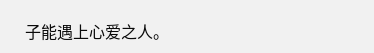子能遇上心爱之人。